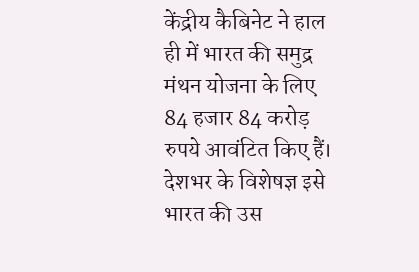केंद्रीय कैबिनेट ने हाल ही में भारत की समुद्र मंथन योजना के लिए 84 हजार 84 करोड़ रुपये आवंटित किए हैं। देशभर के विशेषज्ञ इसे भारत की उस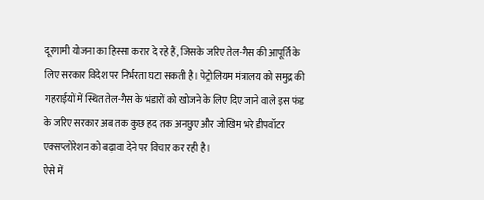दूरगामी योजना का हिस्सा करार दे रहे हैं, जिसके जरिए तेल-गैस की आपूर्ति के लिए सरकार विदेश पर निर्भरता घटा सकती है। पेट्रोलियम मंत्रालय को समुद्र की गहराईयों में स्थित तेल-गैस के भंडारों को खोजने के लिए दिए जाने वाले इस फंड के जरिए सरकार अब तक कुछ हद तक अनछुए और जोखिम भरे डीपवॉटर एक्सप्लोरेशन को बढ़ावा देने पर विचार कर रही है।
ऐसे में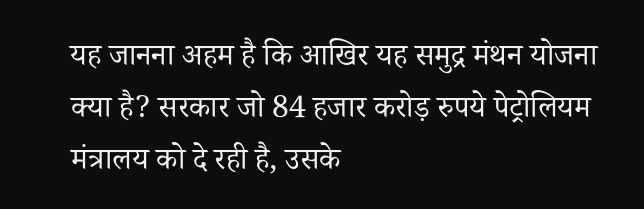यह जानना अहम है कि आखिर यह समुद्र मंथन योजना क्या है? सरकार जो 84 हजार करोड़ रुपये पेट्रोलियम मंत्रालय को दे रही है, उसके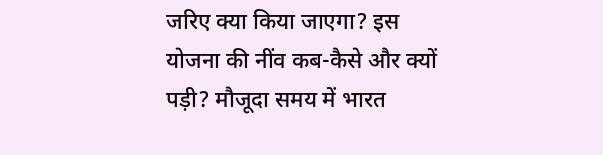जरिए क्या किया जाएगा? इस योजना की नींव कब-कैसे और क्यों पड़ी? मौजूदा समय में भारत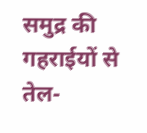समुद्र की गहराईयों से तेल-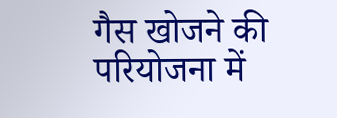गैस खोजने की परियोजना में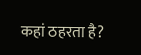कहां ठहरता है?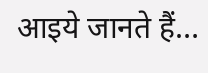आइये जानते हैं…